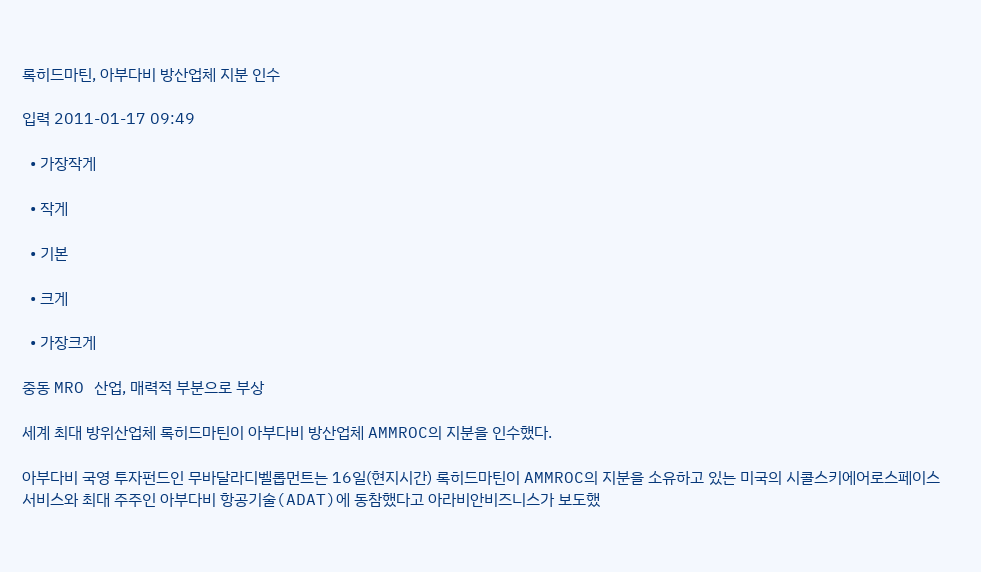록히드마틴, 아부다비 방산업체 지분 인수

입력 2011-01-17 09:49

  • 가장작게

  • 작게

  • 기본

  • 크게

  • 가장크게

중동 MRO 산업, 매력적 부분으로 부상

세계 최대 방위산업체 록히드마틴이 아부다비 방산업체 AMMROC의 지분을 인수했다.

아부다비 국영 투자펀드인 무바달라디벨롭먼트는 16일(현지시간) 록히드마틴이 AMMROC의 지분을 소유하고 있는 미국의 시콜스키에어로스페이스서비스와 최대 주주인 아부다비 항공기술(ADAT)에 동참했다고 아라비안비즈니스가 보도했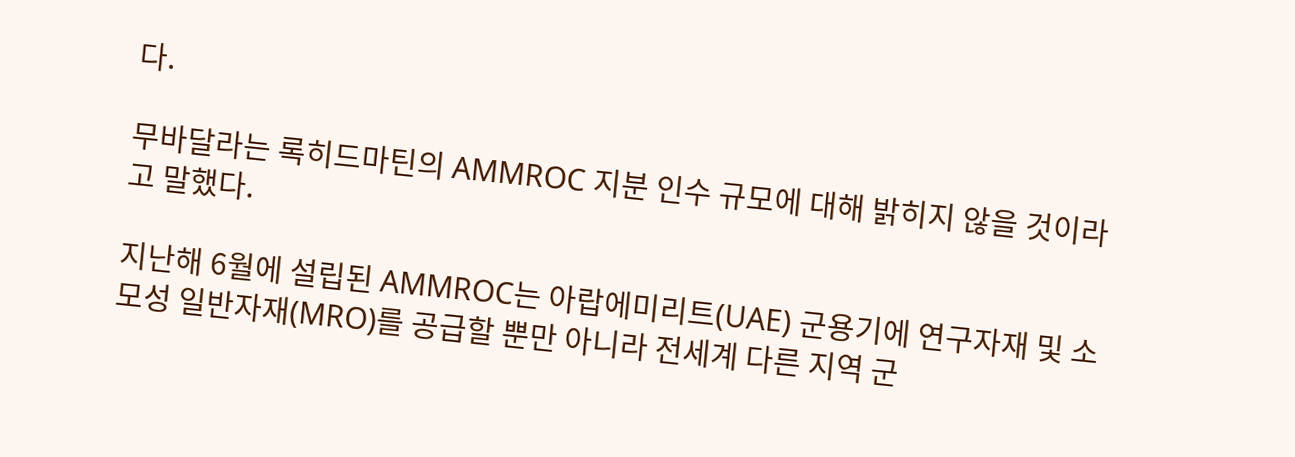다.

무바달라는 록히드마틴의 AMMROC 지분 인수 규모에 대해 밝히지 않을 것이라고 말했다.

지난해 6월에 설립된 AMMROC는 아랍에미리트(UAE) 군용기에 연구자재 및 소모성 일반자재(MRO)를 공급할 뿐만 아니라 전세계 다른 지역 군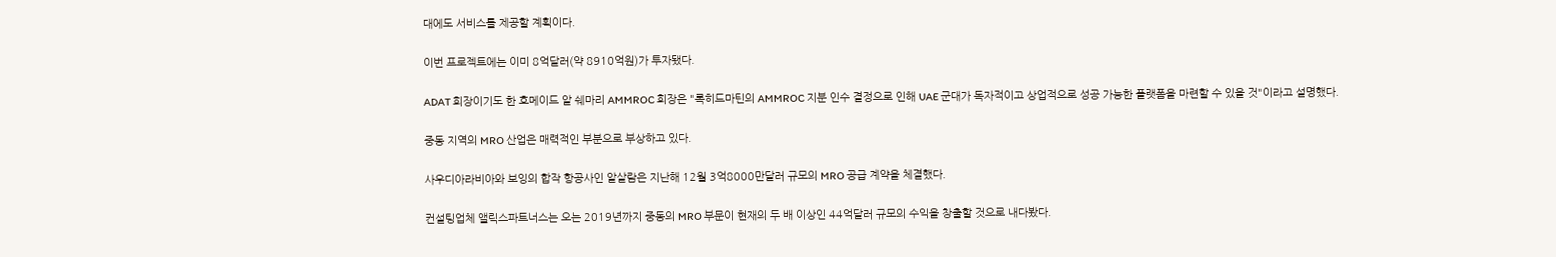대에도 서비스를 제공할 계획이다.

이번 프로젝트에는 이미 8억달러(약 8910억원)가 투자됐다.

ADAT 회장이기도 한 호메이드 알 쉐마리 AMMROC 회장은 "록히드마틴의 AMMROC 지분 인수 결정으로 인해 UAE 군대가 독자적이고 상업적으로 성공 가능한 플랫폼을 마련할 수 있을 것"이라고 설명했다.

중동 지역의 MRO 산업은 매력적인 부분으로 부상하고 있다.

사우디아라비아와 보잉의 합작 항공사인 알살람은 지난해 12월 3억8000만달러 규모의 MRO 공급 계약을 체결했다.

컨설팅업체 앨릭스파트너스는 오는 2019년까지 중동의 MRO 부문이 현재의 두 배 이상인 44억달러 규모의 수익을 창출할 것으로 내다봤다.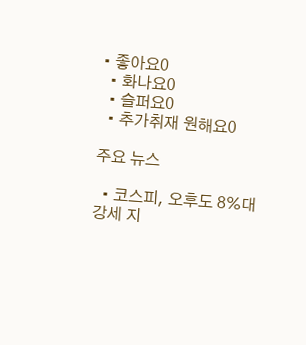• 좋아요0
  • 화나요0
  • 슬퍼요0
  • 추가취재 원해요0

주요 뉴스

  • 코스피, 오후도 8%대 강세 지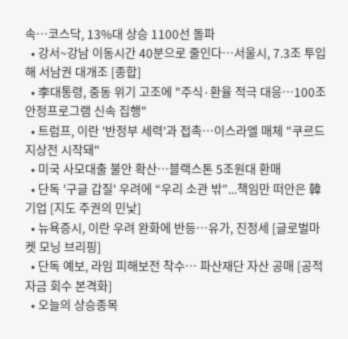속⋯코스닥, 13%대 상승 1100선 돌파
  • 강서~강남 이동시간 40분으로 줄인다…서울시, 7.3조 투입해 서남권 대개조 [종합]
  • 李대통령, 중동 위기 고조에 "주식·환율 적극 대응…100조 안정프로그램 신속 집행"
  • 트럼프, 이란 '반정부 세력'과 접촉⋯이스라엘 매체 "쿠르드 지상전 시작돼"
  • 미국 사모대출 불안 확산…블랙스톤 5조원대 환매
  • 단독 '구글 갑질' 우려에 “우리 소관 밖”...책임만 떠안은 韓 기업 [지도 주권의 민낯]
  • 뉴욕증시, 이란 우려 완화에 반등…유가, 진정세 [글로벌마켓 모닝 브리핑]
  • 단독 예보, 라임 피해보전 착수⋯ 파산재단 자산 공매 [공적자금 회수 본격화]
  • 오늘의 상승종목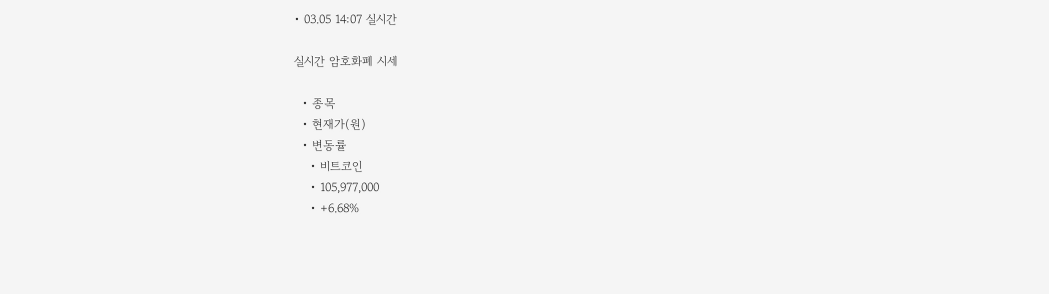• 03.05 14:07 실시간

실시간 암호화폐 시세

  • 종목
  • 현재가(원)
  • 변동률
    • 비트코인
    • 105,977,000
    • +6.68%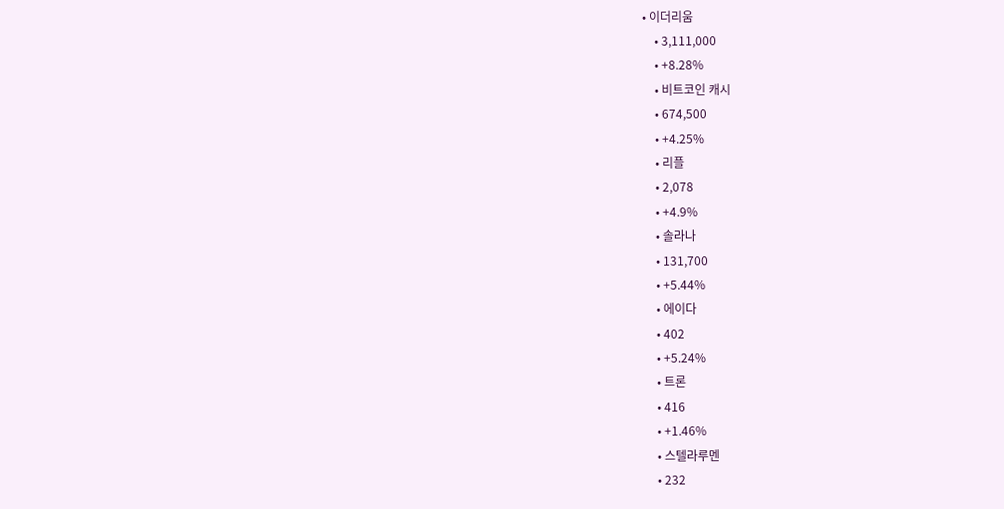• 이더리움
    • 3,111,000
    • +8.28%
    • 비트코인 캐시
    • 674,500
    • +4.25%
    • 리플
    • 2,078
    • +4.9%
    • 솔라나
    • 131,700
    • +5.44%
    • 에이다
    • 402
    • +5.24%
    • 트론
    • 416
    • +1.46%
    • 스텔라루멘
    • 232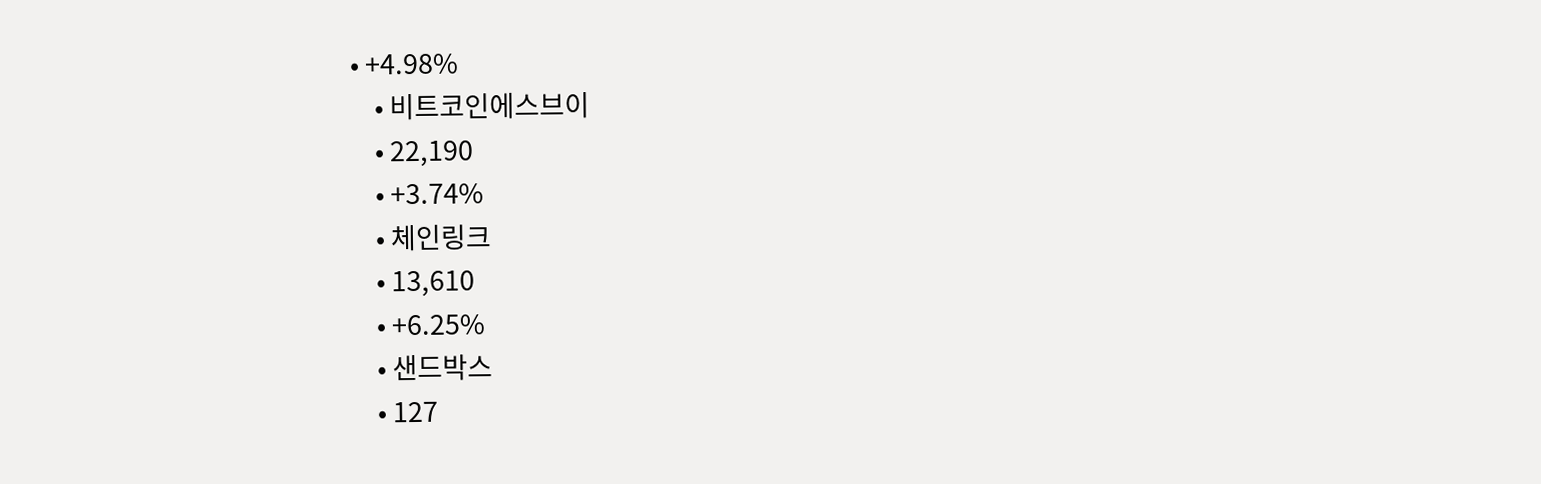• +4.98%
    • 비트코인에스브이
    • 22,190
    • +3.74%
    • 체인링크
    • 13,610
    • +6.25%
    • 샌드박스
    • 127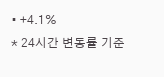• +4.1%
* 24시간 변동률 기준